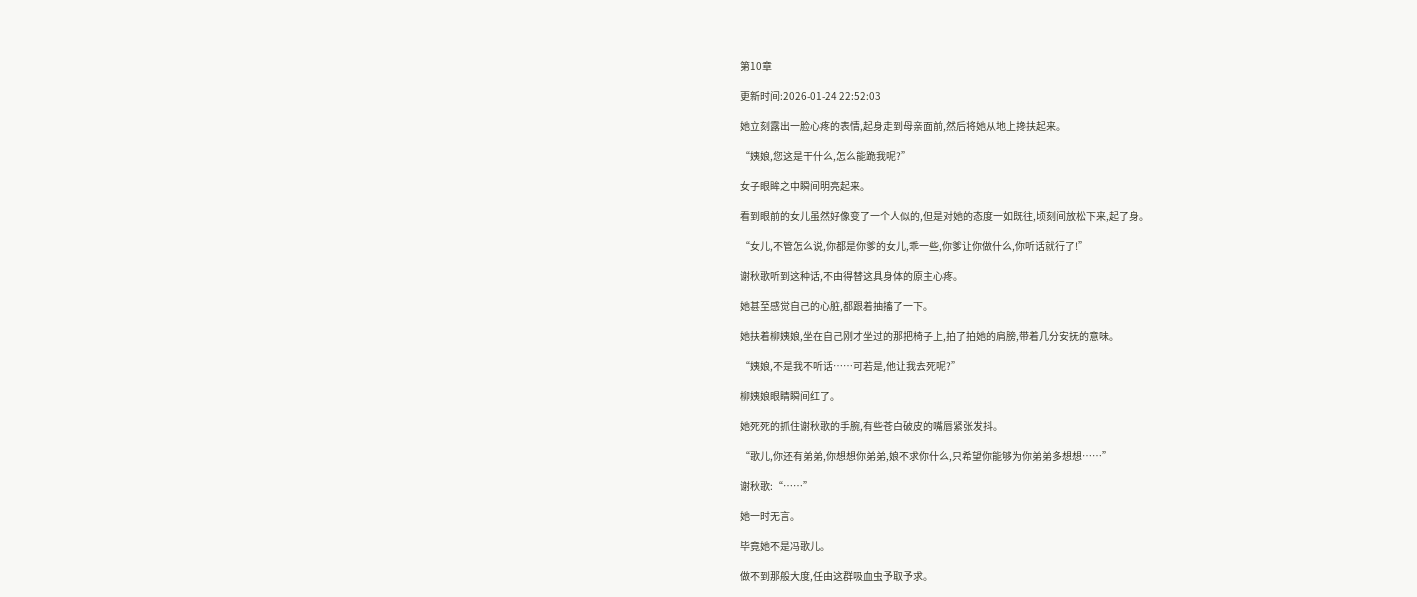第10章

更新时间:2026-01-24 22:52:03

她立刻露出一脸心疼的表情,起身走到母亲面前,然后将她从地上搀扶起来。

“姨娘,您这是干什么,怎么能跪我呢?”

女子眼眸之中瞬间明亮起来。

看到眼前的女儿虽然好像变了一个人似的,但是对她的态度一如既往,顷刻间放松下来,起了身。

“女儿,不管怎么说,你都是你爹的女儿,乖一些,你爹让你做什么,你听话就行了!”

谢秋歌听到这种话,不由得替这具身体的原主心疼。

她甚至感觉自己的心脏,都跟着抽搐了一下。

她扶着柳姨娘,坐在自己刚才坐过的那把椅子上,拍了拍她的肩膀,带着几分安抚的意味。

“姨娘,不是我不听话……可若是,他让我去死呢?”

柳姨娘眼睛瞬间红了。

她死死的抓住谢秋歌的手腕,有些苍白破皮的嘴唇紧张发抖。

“歌儿,你还有弟弟,你想想你弟弟,娘不求你什么,只希望你能够为你弟弟多想想……”

谢秋歌:“……”

她一时无言。

毕竟她不是冯歌儿。

做不到那般大度,任由这群吸血虫予取予求。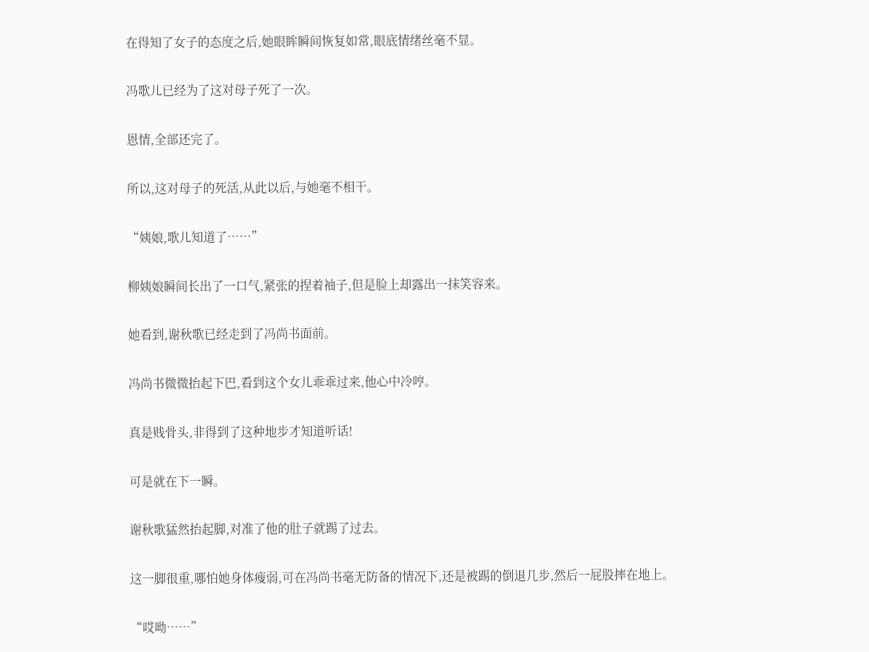在得知了女子的态度之后,她眼眸瞬间恢复如常,眼底情绪丝毫不显。

冯歌儿已经为了这对母子死了一次。

恩情,全部还完了。

所以,这对母子的死活,从此以后,与她毫不相干。

“姨娘,歌儿知道了……”

柳姨娘瞬间长出了一口气,紧张的捏着袖子,但是脸上却露出一抹笑容来。

她看到,谢秋歌已经走到了冯尚书面前。

冯尚书微微抬起下巴,看到这个女儿乖乖过来,他心中冷哼。

真是贱骨头,非得到了这种地步才知道听话!

可是就在下一瞬。

谢秋歌猛然抬起脚,对准了他的肚子就踢了过去。

这一脚很重,哪怕她身体瘦弱,可在冯尚书毫无防备的情况下,还是被踢的倒退几步,然后一屁股摔在地上。

“哎呦……”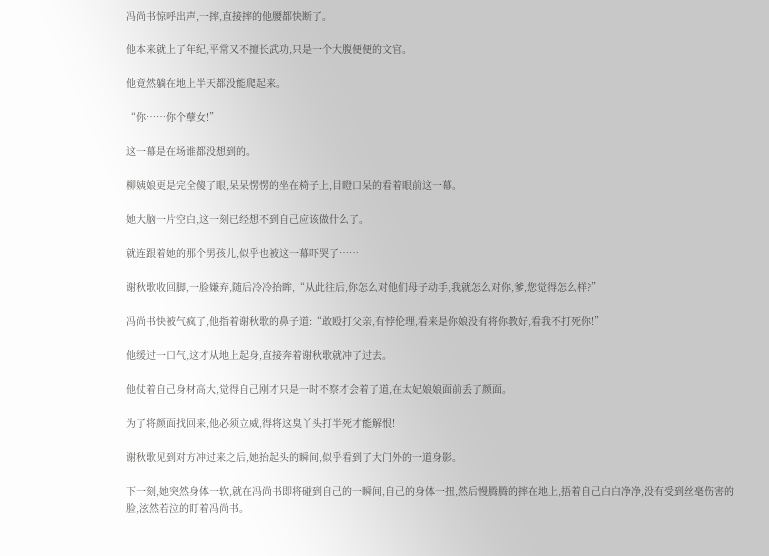冯尚书惊呼出声,一摔,直接摔的他腰都快断了。

他本来就上了年纪,平常又不擅长武功,只是一个大腹便便的文官。

他竟然躺在地上半天都没能爬起来。

“你……你个孽女!”

这一幕是在场谁都没想到的。

柳姨娘更是完全傻了眼,呆呆愣愣的坐在椅子上,目瞪口呆的看着眼前这一幕。

她大脑一片空白,这一刻已经想不到自己应该做什么了。

就连跟着她的那个男孩儿,似乎也被这一幕吓哭了……

谢秋歌收回脚,一脸嫌弃,随后冷冷抬眸,“从此往后,你怎么对他们母子动手,我就怎么对你,爹,您觉得怎么样?”

冯尚书快被气疯了,他指着谢秋歌的鼻子道:“敢殴打父亲,有悖伦理,看来是你娘没有将你教好,看我不打死你!”

他缓过一口气,这才从地上起身,直接奔着谢秋歌就冲了过去。

他仗着自己身材高大,觉得自己刚才只是一时不察才会着了道,在太妃娘娘面前丢了颜面。

为了将颜面找回来,他必须立威,得将这臭丫头打半死才能解恨!

谢秋歌见到对方冲过来之后,她抬起头的瞬间,似乎看到了大门外的一道身影。

下一刻,她突然身体一软,就在冯尚书即将碰到自己的一瞬间,自己的身体一扭,然后慢腾腾的摔在地上,捂着自己白白净净,没有受到丝毫伤害的脸,泫然若泣的盯着冯尚书。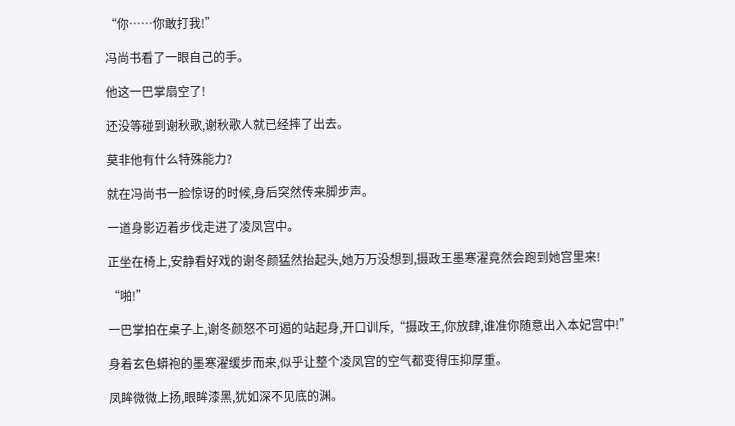“你……你敢打我!”

冯尚书看了一眼自己的手。

他这一巴掌扇空了!

还没等碰到谢秋歌,谢秋歌人就已经摔了出去。

莫非他有什么特殊能力?

就在冯尚书一脸惊讶的时候,身后突然传来脚步声。

一道身影迈着步伐走进了凌凤宫中。

正坐在椅上,安静看好戏的谢冬颜猛然抬起头,她万万没想到,摄政王墨寒濯竟然会跑到她宫里来!

“啪!”

一巴掌拍在桌子上,谢冬颜怒不可遏的站起身,开口训斥,“摄政王,你放肆,谁准你随意出入本妃宫中!”

身着玄色蟒袍的墨寒濯缓步而来,似乎让整个凌凤宫的空气都变得压抑厚重。

凤眸微微上扬,眼眸漆黑,犹如深不见底的渊。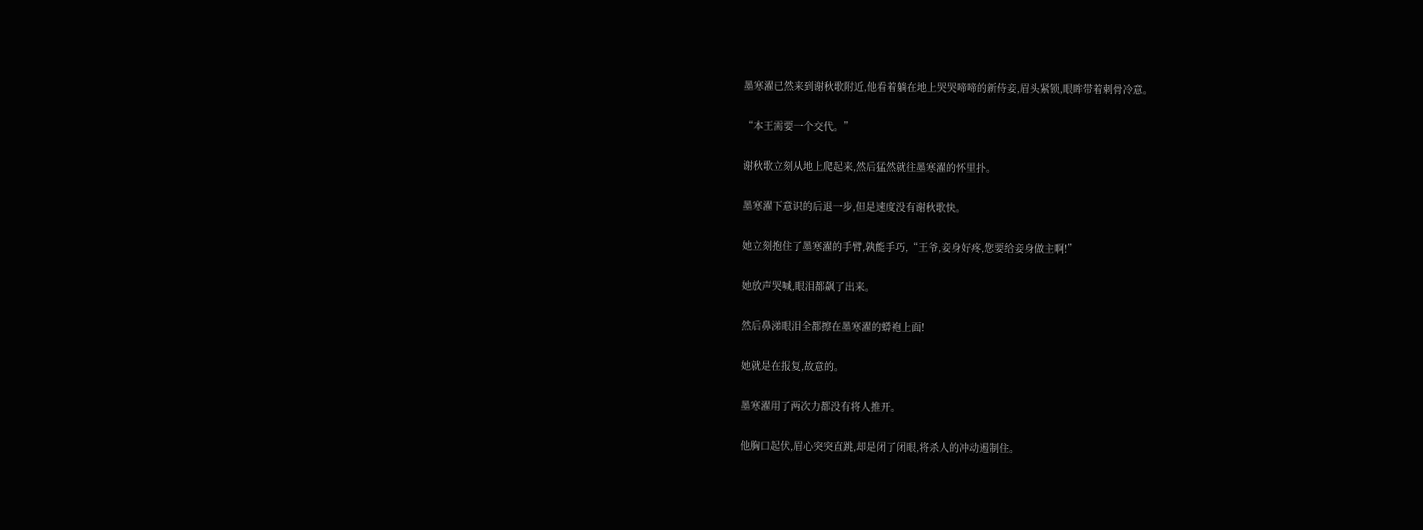墨寒濯已然来到谢秋歌附近,他看着躺在地上哭哭啼啼的新侍妾,眉头紧锁,眼眸带着刺骨冷意。

“本王需要一个交代。”

谢秋歌立刻从地上爬起来,然后猛然就往墨寒濯的怀里扑。

墨寒濯下意识的后退一步,但是速度没有谢秋歌快。

她立刻抱住了墨寒濯的手臂,孰能手巧,“王爷,妾身好疼,您要给妾身做主啊!”

她放声哭喊,眼泪都飙了出来。

然后鼻涕眼泪全都擦在墨寒濯的蟒袍上面!

她就是在报复,故意的。

墨寒濯用了两次力都没有将人推开。

他胸口起伏,眉心突突直跳,却是闭了闭眼,将杀人的冲动遏制住。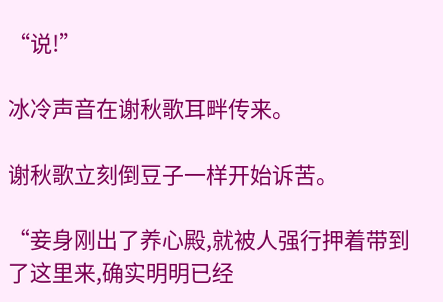“说!”

冰冷声音在谢秋歌耳畔传来。

谢秋歌立刻倒豆子一样开始诉苦。

“妾身刚出了养心殿,就被人强行押着带到了这里来,确实明明已经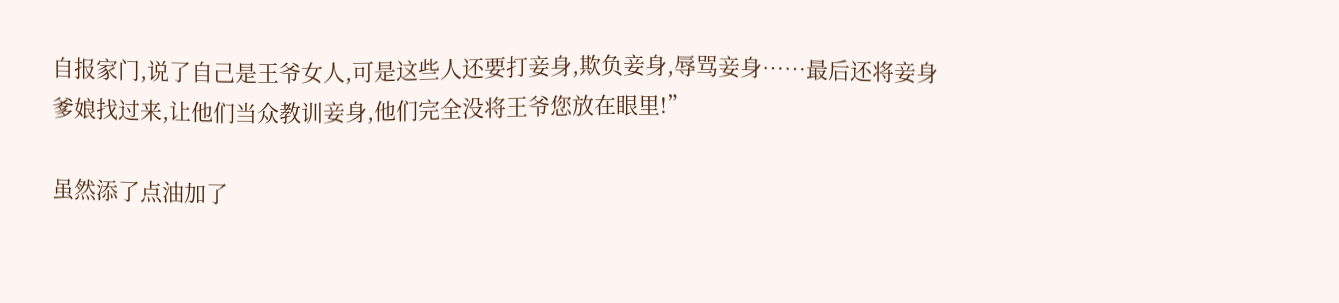自报家门,说了自己是王爷女人,可是这些人还要打妾身,欺负妾身,辱骂妾身……最后还将妾身爹娘找过来,让他们当众教训妾身,他们完全没将王爷您放在眼里!”

虽然添了点油加了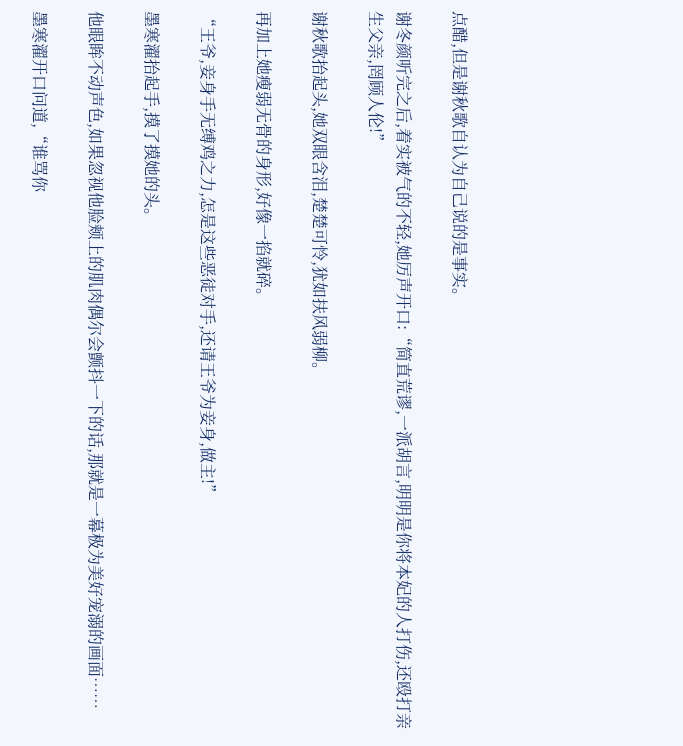点醋,但是谢秋歌自认为自己说的是事实。

谢冬颜听完之后,着实被气的不轻,她厉声开口:“简直荒谬,一派胡言,明明是你将本妃的人打伤,还殴打亲生父亲,罔顾人伦!”

谢秋歌抬起头,她双眼含泪,楚楚可怜,犹如扶风弱柳。

再加上她瘦弱无骨的身形,好像一掐就碎。

“王爷,妾身手无缚鸡之力,怎是这些恶徒对手,还请王爷为妾身,做主!”

墨寒濯抬起手,摸了摸她的头。

他眼眸不动声色,如果忽视他脸颊上的肌肉偶尔会颤抖一下的话,那就是一幕极为美好宠溺的画面……

墨寒濯开口问道,“谁骂你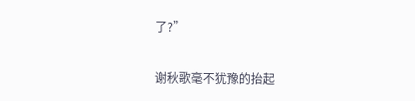了?”

谢秋歌毫不犹豫的抬起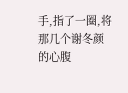手,指了一圈,将那几个谢冬颜的心腹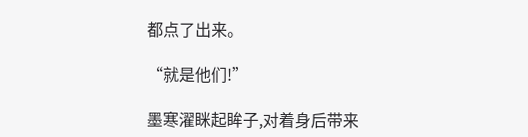都点了出来。

“就是他们!”

墨寒濯眯起眸子,对着身后带来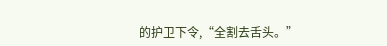的护卫下令,“全割去舌头。”